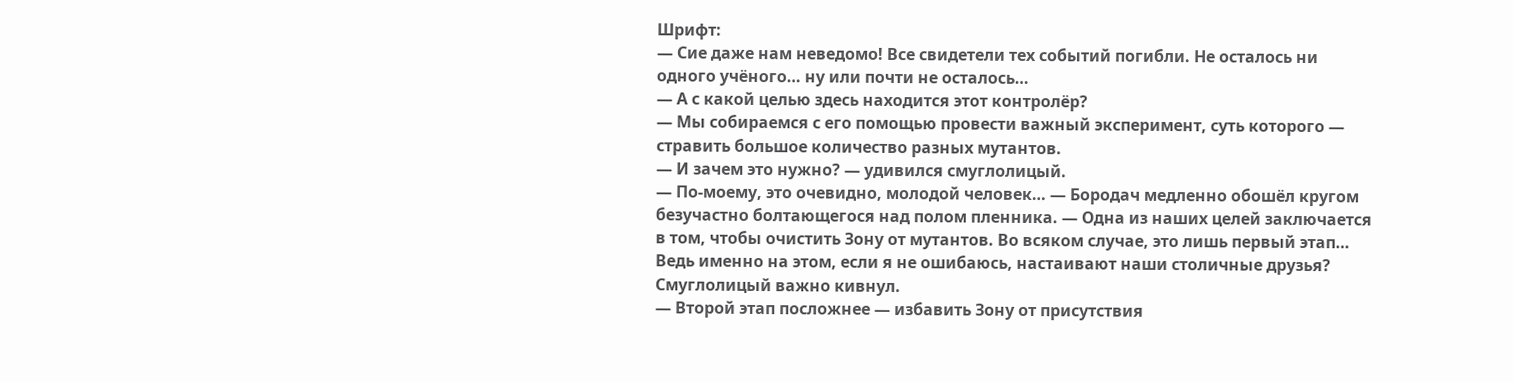Шрифт:
— Сие даже нам неведомо! Все свидетели тех событий погибли. Не осталось ни одного учёного… ну или почти не осталось…
— А с какой целью здесь находится этот контролёр?
— Мы собираемся с его помощью провести важный эксперимент, суть которого — стравить большое количество разных мутантов.
— И зачем это нужно? — удивился смуглолицый.
— По-моему, это очевидно, молодой человек… — Бородач медленно обошёл кругом безучастно болтающегося над полом пленника. — Одна из наших целей заключается в том, чтобы очистить Зону от мутантов. Во всяком случае, это лишь первый этап… Ведь именно на этом, если я не ошибаюсь, настаивают наши столичные друзья?
Смуглолицый важно кивнул.
— Второй этап посложнее — избавить Зону от присутствия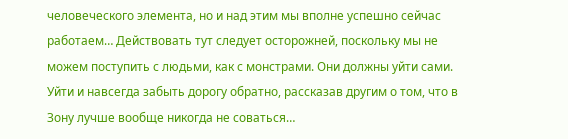человеческого элемента, но и над этим мы вполне успешно сейчас работаем… Действовать тут следует осторожней, поскольку мы не можем поступить с людьми, как с монстрами. Они должны уйти сами. Уйти и навсегда забыть дорогу обратно, рассказав другим о том, что в Зону лучше вообще никогда не соваться…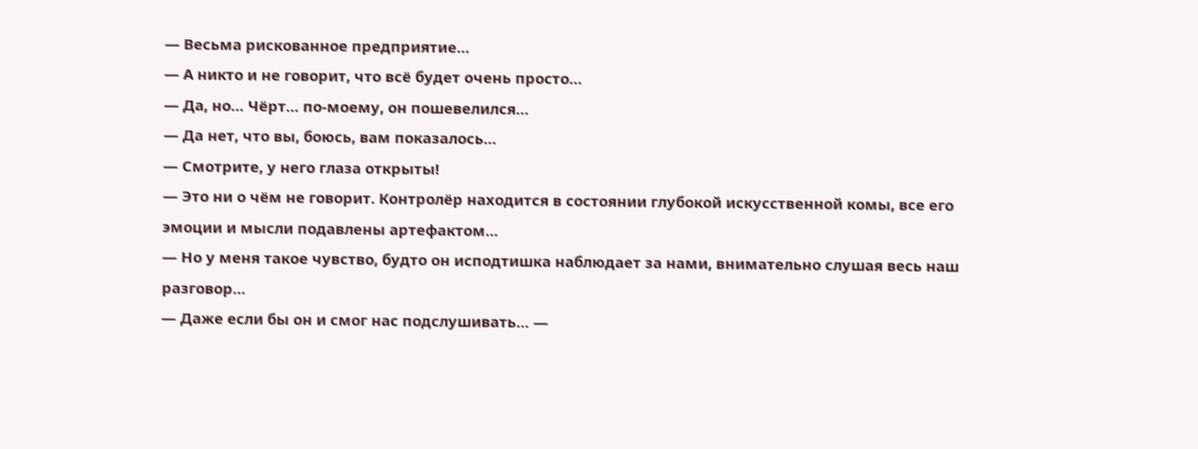— Весьма рискованное предприятие…
— А никто и не говорит, что всё будет очень просто…
— Да, но… Чёрт… по-моему, он пошевелился…
— Да нет, что вы, боюсь, вам показалось…
— Смотрите, у него глаза открыты!
— Это ни о чём не говорит. Контролёр находится в состоянии глубокой искусственной комы, все его эмоции и мысли подавлены артефактом…
— Но у меня такое чувство, будто он исподтишка наблюдает за нами, внимательно слушая весь наш разговор…
— Даже если бы он и смог нас подслушивать… —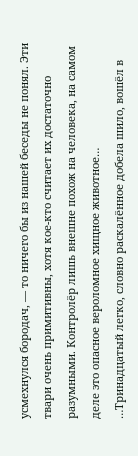усмехнулся бородач, — то ничего бы из нашей беседы не понял. Эти твари очень примитивны, хотя кое-кто считает их достаточно разумными. Контролёр лишь внешне похож на человека, на самом деле это опасное вероломное хищное животное…
…Тринадцатый легко, словно раскалённое добела шило, вошёл в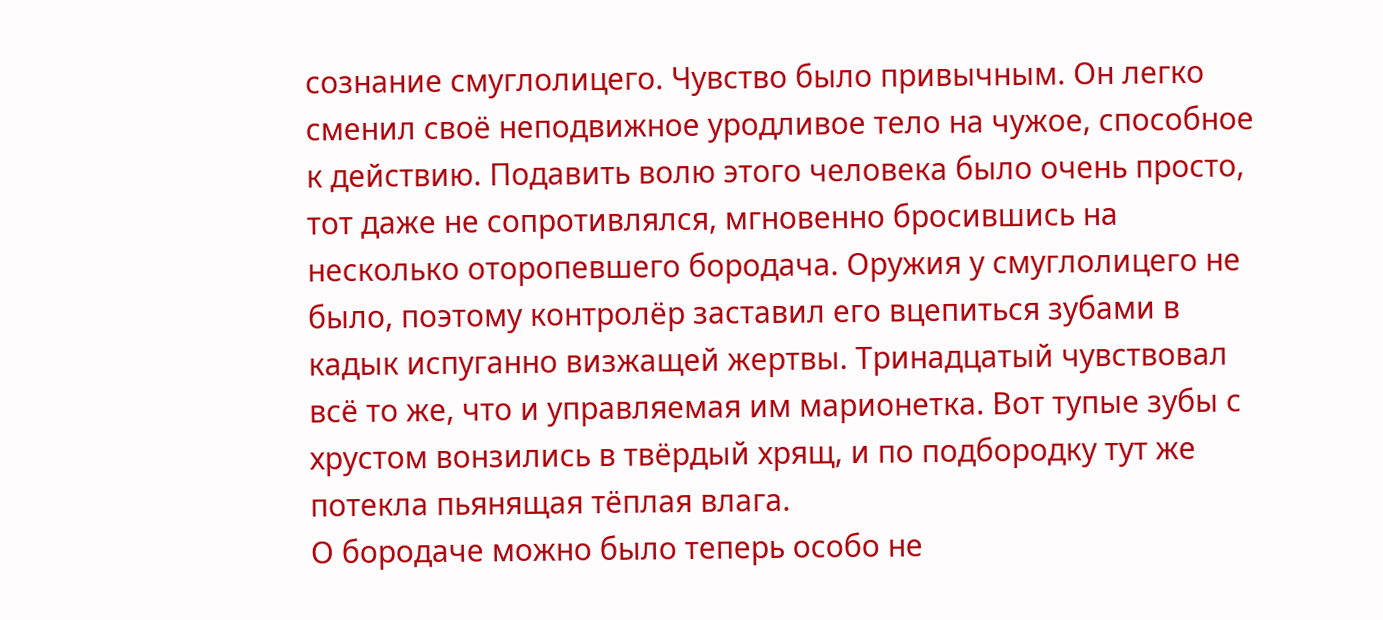сознание смуглолицего. Чувство было привычным. Он легко сменил своё неподвижное уродливое тело на чужое, способное к действию. Подавить волю этого человека было очень просто, тот даже не сопротивлялся, мгновенно бросившись на несколько оторопевшего бородача. Оружия у смуглолицего не было, поэтому контролёр заставил его вцепиться зубами в кадык испуганно визжащей жертвы. Тринадцатый чувствовал всё то же, что и управляемая им марионетка. Вот тупые зубы с хрустом вонзились в твёрдый хрящ, и по подбородку тут же потекла пьянящая тёплая влага.
О бородаче можно было теперь особо не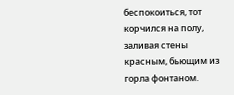беспокоиться, тот корчился на полу, заливая стены красным, бьющим из горла фонтаном.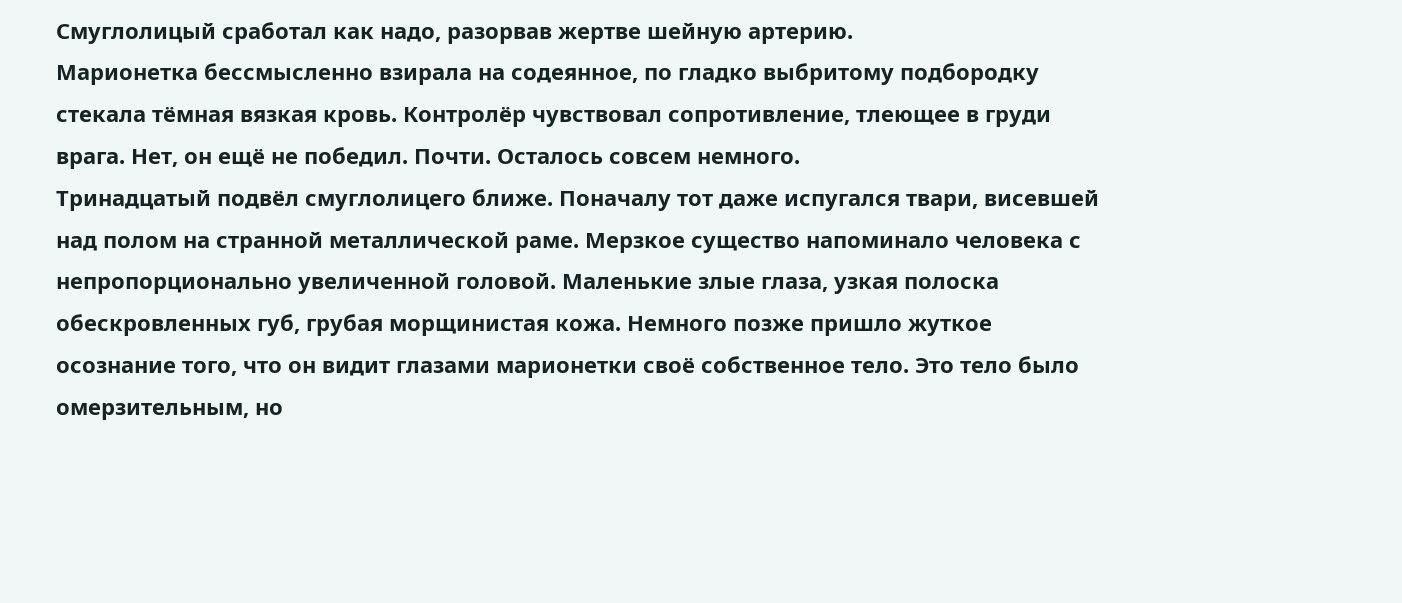Смуглолицый сработал как надо, разорвав жертве шейную артерию.
Марионетка бессмысленно взирала на содеянное, по гладко выбритому подбородку стекала тёмная вязкая кровь. Контролёр чувствовал сопротивление, тлеющее в груди врага. Нет, он ещё не победил. Почти. Осталось совсем немного.
Тринадцатый подвёл смуглолицего ближе. Поначалу тот даже испугался твари, висевшей над полом на странной металлической раме. Мерзкое существо напоминало человека с непропорционально увеличенной головой. Маленькие злые глаза, узкая полоска обескровленных губ, грубая морщинистая кожа. Немного позже пришло жуткое осознание того, что он видит глазами марионетки своё собственное тело. Это тело было омерзительным, но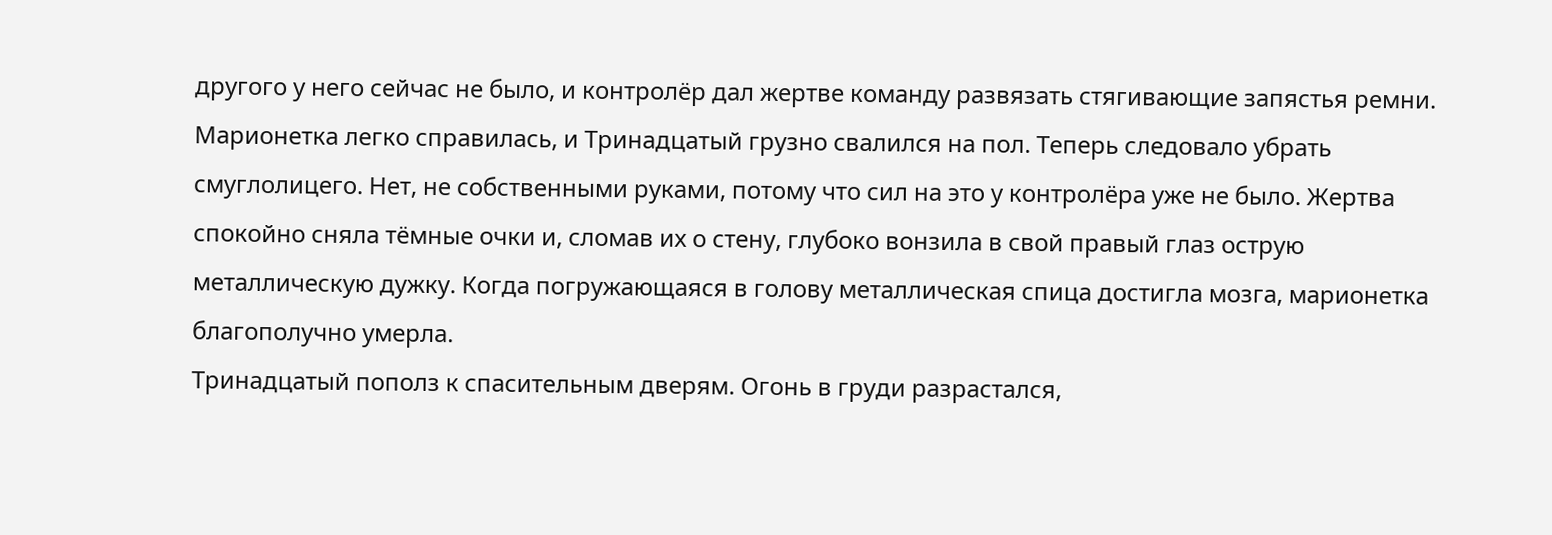другого у него сейчас не было, и контролёр дал жертве команду развязать стягивающие запястья ремни.
Марионетка легко справилась, и Тринадцатый грузно свалился на пол. Теперь следовало убрать смуглолицего. Нет, не собственными руками, потому что сил на это у контролёра уже не было. Жертва спокойно сняла тёмные очки и, сломав их о стену, глубоко вонзила в свой правый глаз острую металлическую дужку. Когда погружающаяся в голову металлическая спица достигла мозга, марионетка благополучно умерла.
Тринадцатый пополз к спасительным дверям. Огонь в груди разрастался,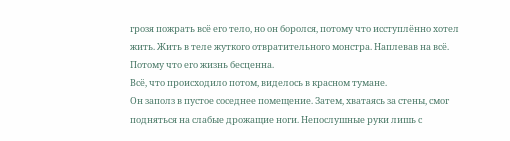грозя пожрать всё его тело, но он боролся, потому что исступлённо хотел жить. Жить в теле жуткого отвратительного монстра. Наплевав на всё. Потому что его жизнь бесценна.
Всё, что происходило потом, виделось в красном тумане.
Он заполз в пустое соседнее помещение. Затем, хватаясь за стены, смог подняться на слабые дрожащие ноги. Непослушные руки лишь с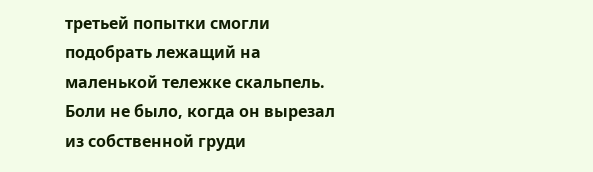третьей попытки смогли подобрать лежащий на маленькой тележке скальпель. Боли не было, когда он вырезал из собственной груди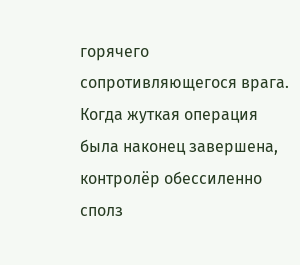горячего сопротивляющегося врага. Когда жуткая операция была наконец завершена, контролёр обессиленно сполз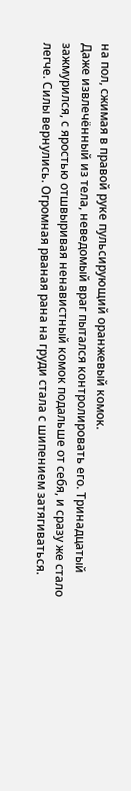на пол, сжимая в правой руке пульсирующий оранжевый комок.
Даже извлечённый из тела, неведомый враг пытался контролировать его. Тринадцатый зажмурился, с яростью отшвыривая ненавистный комок подальше от себя, и сразу же стало легче. Силы вернулись. Огромная рваная рана на груди стала с шипением затягиваться.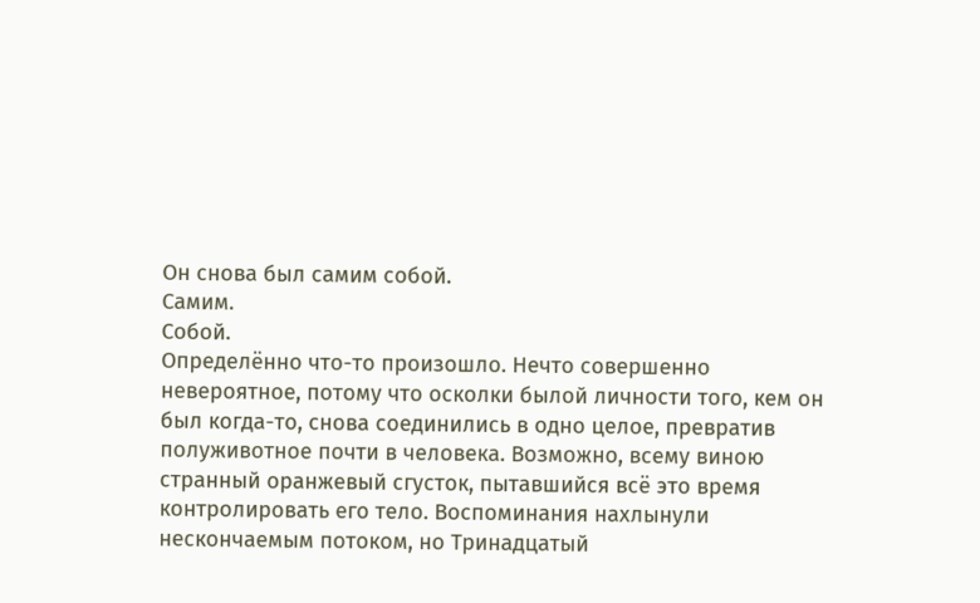Он снова был самим собой.
Самим.
Собой.
Определённо что-то произошло. Нечто совершенно невероятное, потому что осколки былой личности того, кем он был когда-то, снова соединились в одно целое, превратив полуживотное почти в человека. Возможно, всему виною странный оранжевый сгусток, пытавшийся всё это время контролировать его тело. Воспоминания нахлынули нескончаемым потоком, но Тринадцатый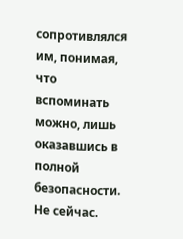сопротивлялся им, понимая, что вспоминать можно, лишь оказавшись в полной безопасности. Не сейчас.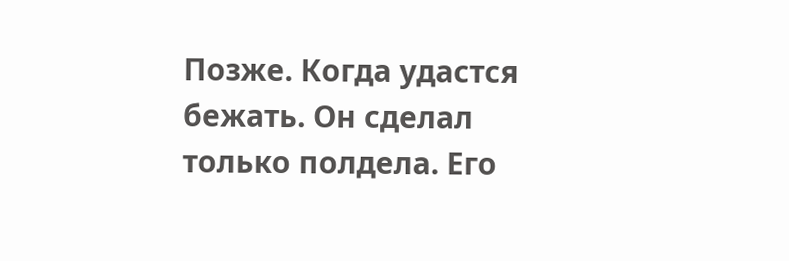Позже. Когда удастся бежать. Он сделал только полдела. Его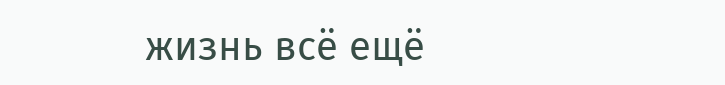жизнь всё ещё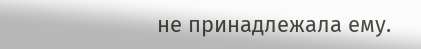не принадлежала ему.